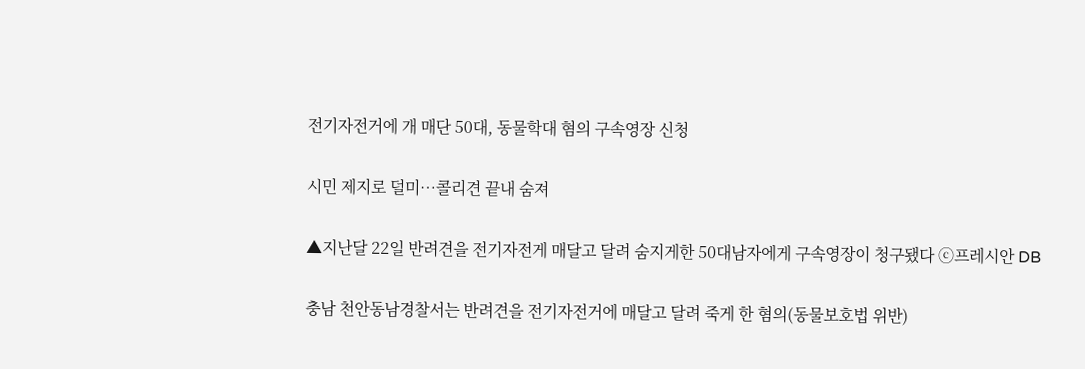전기자전거에 개 매단 50대, 동물학대 혐의 구속영장 신청

시민 제지로 덜미…콜리견 끝내 숨져

▲지난달 22일 반려견을 전기자전게 매달고 달려 숨지게한 50대남자에게 구속영장이 청구됐다 ⓒ프레시안 DB

충남 천안동남경찰서는 반려견을 전기자전거에 매달고 달려 죽게 한 혐의(동물보호법 위반)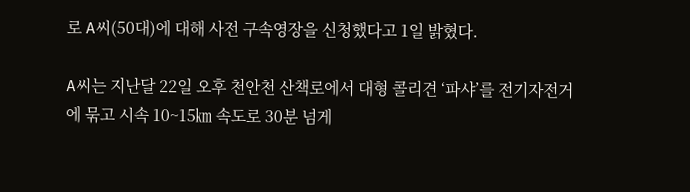로 A씨(50대)에 대해 사전 구속영장을 신청했다고 1일 밝혔다.

A씨는 지난달 22일 오후 천안천 산책로에서 대형 콜리견 ‘파샤’를 전기자전거에 묶고 시속 10~15㎞ 속도로 30분 넘게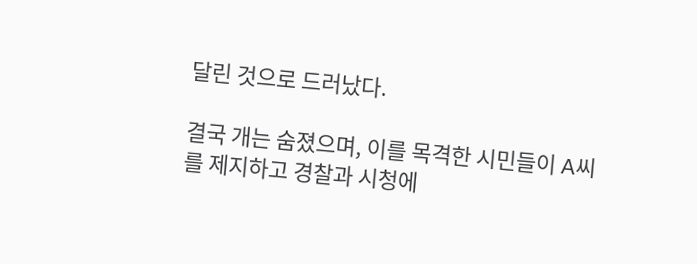달린 것으로 드러났다.

결국 개는 숨졌으며, 이를 목격한 시민들이 A씨를 제지하고 경찰과 시청에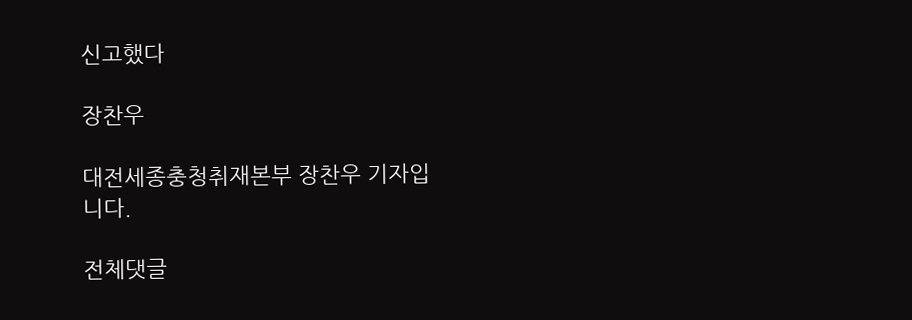신고했다

장찬우

대전세종충청취재본부 장찬우 기자입니다.

전체댓글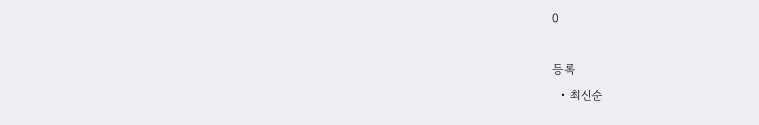0

등록
  • 최신순